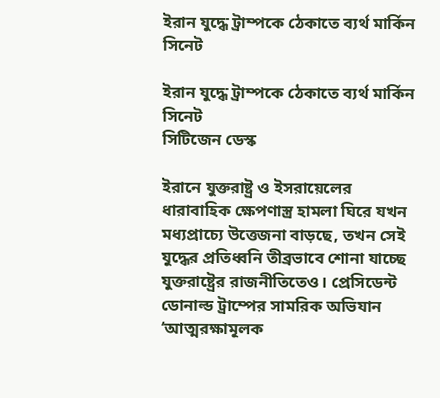ইরান যুদ্ধে ট্রাম্পকে ঠেকাতে ব্যর্থ মার্কিন সিনেট

ইরান যুদ্ধে ট্রাম্পকে ঠেকাতে ব্যর্থ মার্কিন সিনেট
সিটিজেন ডেস্ক

ইরানে যুক্তরাষ্ট্র ও ইসরায়েলের ধারাবাহিক ক্ষেপণাস্ত্র হামলা ঘিরে যখন মধ্যপ্রাচ্যে উত্তেজনা বাড়ছে, তখন সেই যুদ্ধের প্রতিধ্বনি তীব্রভাবে শোনা যাচ্ছে যুক্তরাষ্ট্রের রাজনীতিতেও। প্রেসিডেন্ট ডোনাল্ড ট্রাম্পের সামরিক অভিযান ‘আত্মরক্ষামূলক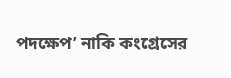পদক্ষেপ’ নাকি কংগ্রেসের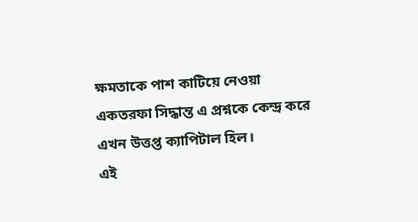ক্ষমতাকে পাশ কাটিয়ে নেওয়া একতরফা সিদ্ধান্ত এ প্রশ্নকে কেন্দ্র করে এখন উত্তপ্ত ক্যাপিটাল হিল।
এই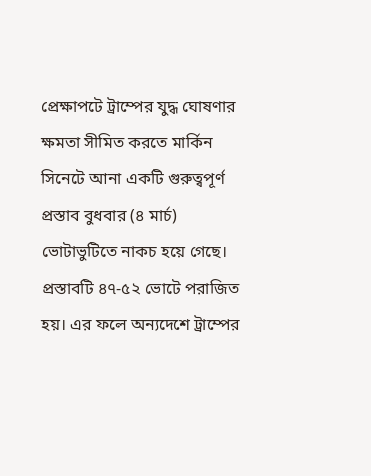প্রেক্ষাপটে ট্রাম্পের যুদ্ধ ঘোষণার ক্ষমতা সীমিত করতে মার্কিন সিনেটে আনা একটি গুরুত্বপূর্ণ প্রস্তাব বুধবার (৪ মার্চ) ভোটাভুটিতে নাকচ হয়ে গেছে। প্রস্তাবটি ৪৭-৫২ ভোটে পরাজিত হয়। এর ফলে অন্যদেশে ট্রাম্পের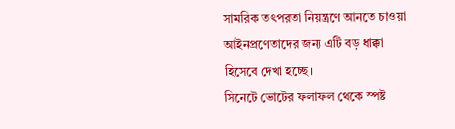সামরিক তৎপরতা নিয়ন্ত্রণে আনতে চাওয়া আইনপ্রণেতাদের জন্য এটি বড় ধাক্কা হিসেবে দেখা হচ্ছে।
সিনেটে ভোটের ফলাফল থেকে স্পষ্ট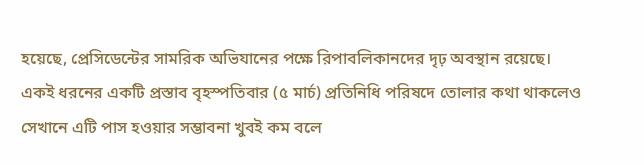হয়েছে, প্রেসিডেন্টের সামরিক অভিযানের পক্ষে রিপাবলিকানদের দৃঢ় অবস্থান রয়েছে। একই ধরনের একটি প্রস্তাব বৃহস্পতিবার (৫ মার্চ) প্রতিনিধি পরিষদে তোলার কথা থাকলেও সেখানে এটি পাস হওয়ার সম্ভাবনা খুবই কম বলে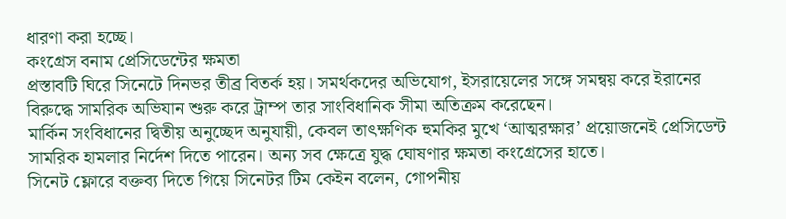ধারণা করা হচ্ছে।
কংগ্রেস বনাম প্রেসিডেন্টের ক্ষমতা
প্রস্তাবটি ঘিরে সিনেটে দিনভর তীব্র বিতর্ক হয়। সমর্থকদের অভিযোগ, ইসরায়েলের সঙ্গে সমন্বয় করে ইরানের বিরুদ্ধে সামরিক অভিযান শুরু করে ট্রাম্প তার সাংবিধানিক সীমা অতিক্রম করেছেন।
মার্কিন সংবিধানের দ্বিতীয় অনুচ্ছেদ অনুযায়ী, কেবল তাৎক্ষণিক হুমকির মুখে ‘আত্মরক্ষার’ প্রয়োজনেই প্রেসিডেন্ট সামরিক হামলার নির্দেশ দিতে পারেন। অন্য সব ক্ষেত্রে যুদ্ধ ঘোষণার ক্ষমতা কংগ্রেসের হাতে।
সিনেট ফ্লোরে বক্তব্য দিতে গিয়ে সিনেটর টিম কেইন বলেন, গোপনীয়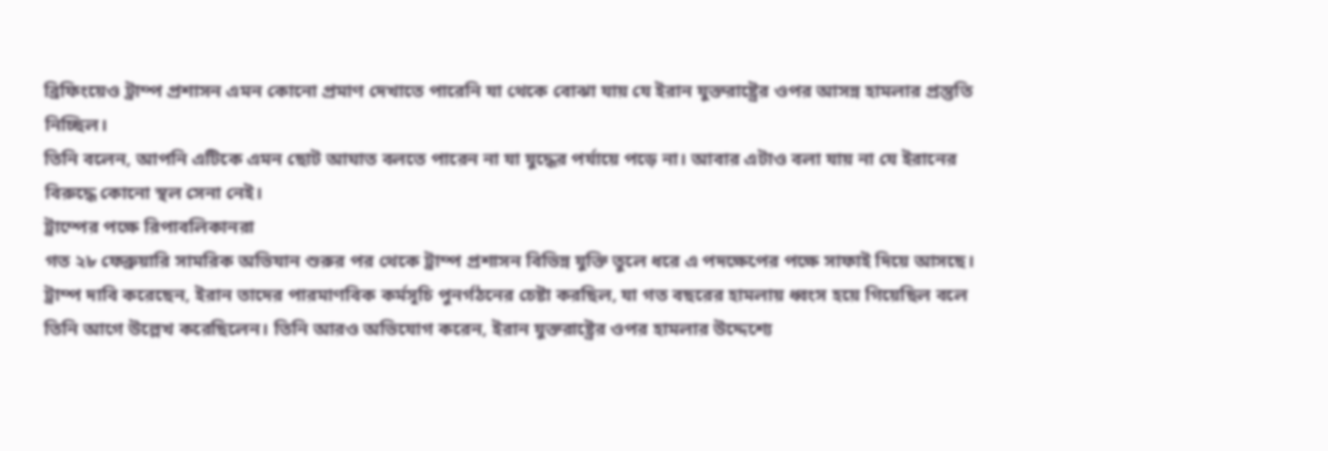ব্রিফিংয়েও ট্রাম্প প্রশাসন এমন কোনো প্রমাণ দেখাতে পারেনি যা থেকে বোঝা যায় যে ইরান যুক্তরাষ্ট্রের ওপর আসন্ন হামলার প্রস্তুতি নিচ্ছিল।
তিনি বলেন, আপনি এটিকে এমন ছোট আঘাত বলতে পারেন না যা যুদ্ধের পর্যায়ে পড়ে না। আবার এটাও বলা যায় না যে ইরানের বিরুদ্ধে কোনো স্থল সেনা নেই।
ট্রাম্পের পক্ষে রিপাবলিকানরা
গত ২৮ ফেব্রুয়ারি সামরিক অভিযান শুরুর পর থেকে ট্রাম্প প্রশাসন বিভিন্ন যুক্তি তুলে ধরে এ পদক্ষেপের পক্ষে সাফাই দিয়ে আসছে।
ট্রাম্প দাবি করেছেন, ইরান তাদের পারমাণবিক কর্মসূচি পুনর্গঠনের চেষ্টা করছিল, যা গত বছরের হামলায় ধ্বংস হয়ে গিয়েছিল বলে তিনি আগে উল্লেখ করেছিলেন। তিনি আরও অভিযোগ করেন, ইরান যুক্তরাষ্ট্রের ওপর হামলার উদ্দেশ্যে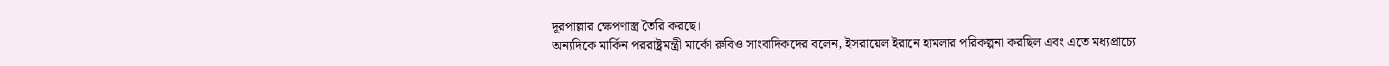দূরপাল্লার ক্ষেপণাস্ত্র তৈরি করছে।
অন্যদিকে মার্কিন পররাষ্ট্রমন্ত্রী মার্কো রুবিও সাংবাদিকদের বলেন, ইসরায়েল ইরানে হামলার পরিকল্পনা করছিল এবং এতে মধ্যপ্রাচ্যে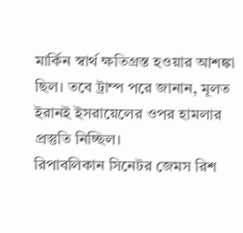মার্কিন স্বার্থ ক্ষতিগ্রস্ত হওয়ার আশঙ্কা ছিল। তবে ট্রাম্প পরে জানান, মূলত ইরানই ইসরায়েলের ওপর হামলার প্রস্তুতি নিচ্ছিল।
রিপাবলিকান সিনেটর জেমস রিশ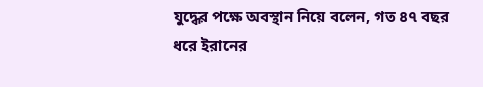যুদ্ধের পক্ষে অবস্থান নিয়ে বলেন, গত ৪৭ বছর ধরে ইরানের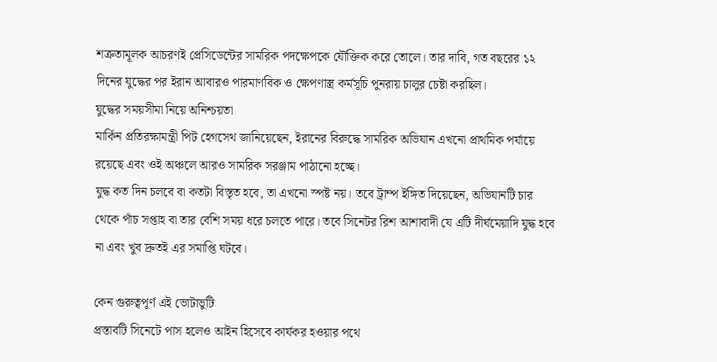শত্রুতামূলক আচরণই প্রেসিডেন্টের সামরিক পদক্ষেপকে যৌক্তিক করে তোলে। তার দাবি, গত বছরের ১২ দিনের যুদ্ধের পর ইরান আবারও পারমাণবিক ও ক্ষেপণাস্ত্র কর্মসূচি পুনরায় চালুর চেষ্টা করছিল।
যুদ্ধের সময়সীমা নিয়ে অনিশ্চয়তা
মার্কিন প্রতিরক্ষামন্ত্রী পিট হেগসেথ জানিয়েছেন, ইরানের বিরুদ্ধে সামরিক অভিযান এখনো প্রাথমিক পর্যায়ে রয়েছে এবং ওই অঞ্চলে আরও সামরিক সরঞ্জাম পাঠানো হচ্ছে।
যুদ্ধ কত দিন চলবে বা কতটা বিস্তৃত হবে, তা এখনো স্পষ্ট নয়। তবে ট্রাম্প ইঙ্গিত দিয়েছেন, অভিযানটি চার থেকে পাঁচ সপ্তাহ বা তার বেশি সময় ধরে চলতে পারে। তবে সিনেটর রিশ আশাবাদী যে এটি দীর্ঘমেয়াদি যুদ্ধ হবে না এবং খুব দ্রুতই এর সমাপ্তি ঘটবে।

কেন গুরুত্বপূর্ণ এই ভোটাভুটি
প্রস্তাবটি সিনেটে পাস হলেও আইন হিসেবে কার্যকর হওয়ার পথে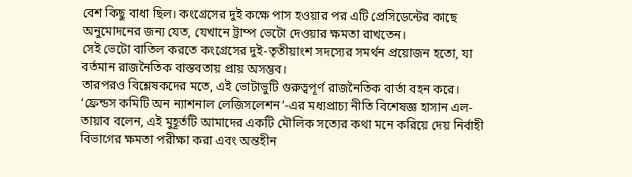বেশ কিছু বাধা ছিল। কংগ্রেসের দুই কক্ষে পাস হওয়ার পর এটি প্রেসিডেন্টের কাছে অনুমোদনের জন্য যেত, যেখানে ট্রাম্প ভেটো দেওয়ার ক্ষমতা রাখতেন।
সেই ভেটো বাতিল করতে কংগ্রেসের দুই-তৃতীয়াংশ সদস্যের সমর্থন প্রয়োজন হতো, যা বর্তমান রাজনৈতিক বাস্তবতায় প্রায় অসম্ভব।
তারপরও বিশ্লেষকদের মতে, এই ভোটাভুটি গুরুত্বপূর্ণ রাজনৈতিক বার্তা বহন করে।
‘ফ্রেন্ডস কমিটি অন ন্যাশনাল লেজিসলেশন’-এর মধ্যপ্রাচ্য নীতি বিশেষজ্ঞ হাসান এল-তায়াব বলেন, এই মুহূর্তটি আমাদের একটি মৌলিক সত্যের কথা মনে করিয়ে দেয় নির্বাহী বিভাগের ক্ষমতা পরীক্ষা করা এবং অন্তহীন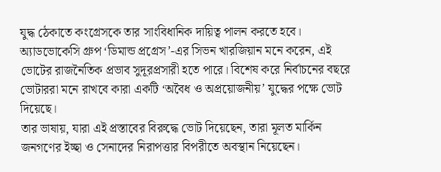যুদ্ধ ঠেকাতে কংগ্রেসকে তার সাংবিধানিক দায়িত্ব পালন করতে হবে।
অ্যাডভোকেসি গ্রুপ ‘ডিমান্ড প্রগ্রেস’-এর সিভন খারজিয়ান মনে করেন, এই ভোটের রাজনৈতিক প্রভাব সুদূরপ্রসারী হতে পারে। বিশেষ করে নির্বাচনের বছরে ভোটাররা মনে রাখবে কারা একটি ‘অবৈধ ও অপ্রয়োজনীয়’ যুদ্ধের পক্ষে ভোট দিয়েছে।
তার ভাষায়, যারা এই প্রস্তাবের বিরুদ্ধে ভোট দিয়েছেন, তারা মূলত মার্কিন জনগণের ইচ্ছা ও সেনাদের নিরাপত্তার বিপরীতে অবস্থান নিয়েছেন।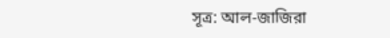সূত্র: আল-জাজিরা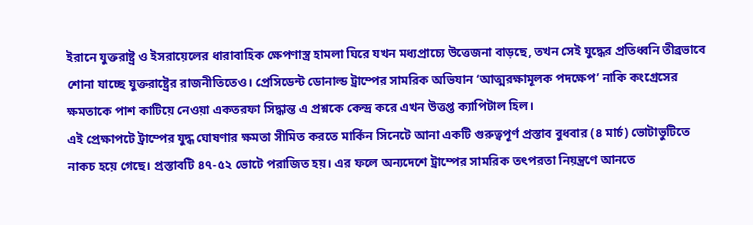ইরানে যুক্তরাষ্ট্র ও ইসরায়েলের ধারাবাহিক ক্ষেপণাস্ত্র হামলা ঘিরে যখন মধ্যপ্রাচ্যে উত্তেজনা বাড়ছে, তখন সেই যুদ্ধের প্রতিধ্বনি তীব্রভাবে শোনা যাচ্ছে যুক্তরাষ্ট্রের রাজনীতিতেও। প্রেসিডেন্ট ডোনাল্ড ট্রাম্পের সামরিক অভিযান ‘আত্মরক্ষামূলক পদক্ষেপ’ নাকি কংগ্রেসের ক্ষমতাকে পাশ কাটিয়ে নেওয়া একতরফা সিদ্ধান্ত এ প্রশ্নকে কেন্দ্র করে এখন উত্তপ্ত ক্যাপিটাল হিল।
এই প্রেক্ষাপটে ট্রাম্পের যুদ্ধ ঘোষণার ক্ষমতা সীমিত করতে মার্কিন সিনেটে আনা একটি গুরুত্বপূর্ণ প্রস্তাব বুধবার (৪ মার্চ) ভোটাভুটিতে নাকচ হয়ে গেছে। প্রস্তাবটি ৪৭-৫২ ভোটে পরাজিত হয়। এর ফলে অন্যদেশে ট্রাম্পের সামরিক তৎপরতা নিয়ন্ত্রণে আনতে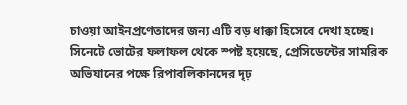চাওয়া আইনপ্রণেতাদের জন্য এটি বড় ধাক্কা হিসেবে দেখা হচ্ছে।
সিনেটে ভোটের ফলাফল থেকে স্পষ্ট হয়েছে, প্রেসিডেন্টের সামরিক অভিযানের পক্ষে রিপাবলিকানদের দৃঢ়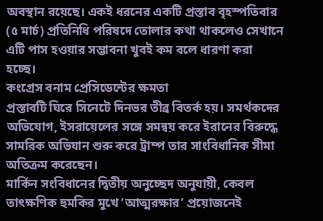অবস্থান রয়েছে। একই ধরনের একটি প্রস্তাব বৃহস্পতিবার (৫ মার্চ) প্রতিনিধি পরিষদে তোলার কথা থাকলেও সেখানে এটি পাস হওয়ার সম্ভাবনা খুবই কম বলে ধারণা করা হচ্ছে।
কংগ্রেস বনাম প্রেসিডেন্টের ক্ষমতা
প্রস্তাবটি ঘিরে সিনেটে দিনভর তীব্র বিতর্ক হয়। সমর্থকদের অভিযোগ, ইসরায়েলের সঙ্গে সমন্বয় করে ইরানের বিরুদ্ধে সামরিক অভিযান শুরু করে ট্রাম্প তার সাংবিধানিক সীমা অতিক্রম করেছেন।
মার্কিন সংবিধানের দ্বিতীয় অনুচ্ছেদ অনুযায়ী, কেবল তাৎক্ষণিক হুমকির মুখে ‘আত্মরক্ষার’ প্রয়োজনেই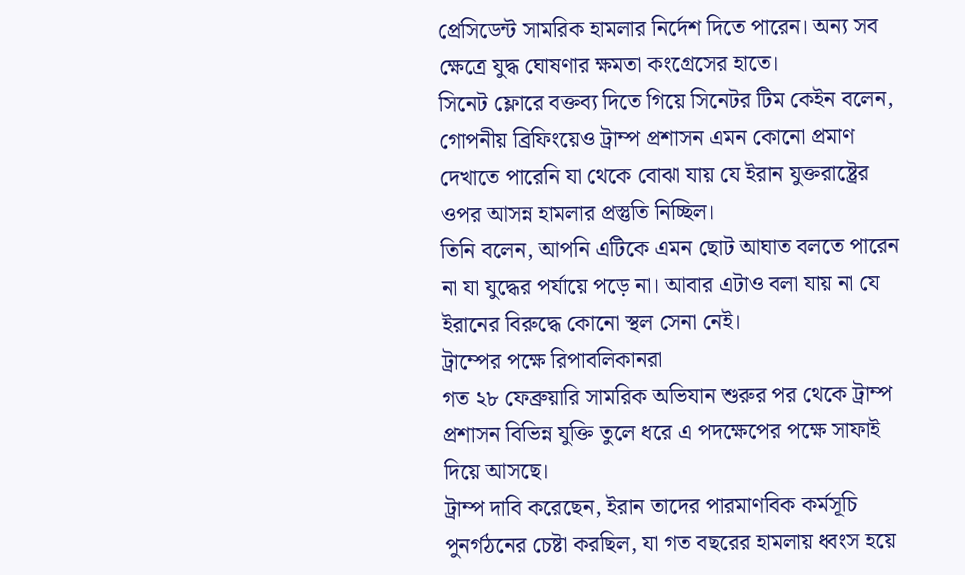প্রেসিডেন্ট সামরিক হামলার নির্দেশ দিতে পারেন। অন্য সব ক্ষেত্রে যুদ্ধ ঘোষণার ক্ষমতা কংগ্রেসের হাতে।
সিনেট ফ্লোরে বক্তব্য দিতে গিয়ে সিনেটর টিম কেইন বলেন, গোপনীয় ব্রিফিংয়েও ট্রাম্প প্রশাসন এমন কোনো প্রমাণ দেখাতে পারেনি যা থেকে বোঝা যায় যে ইরান যুক্তরাষ্ট্রের ওপর আসন্ন হামলার প্রস্তুতি নিচ্ছিল।
তিনি বলেন, আপনি এটিকে এমন ছোট আঘাত বলতে পারেন না যা যুদ্ধের পর্যায়ে পড়ে না। আবার এটাও বলা যায় না যে ইরানের বিরুদ্ধে কোনো স্থল সেনা নেই।
ট্রাম্পের পক্ষে রিপাবলিকানরা
গত ২৮ ফেব্রুয়ারি সামরিক অভিযান শুরুর পর থেকে ট্রাম্প প্রশাসন বিভিন্ন যুক্তি তুলে ধরে এ পদক্ষেপের পক্ষে সাফাই দিয়ে আসছে।
ট্রাম্প দাবি করেছেন, ইরান তাদের পারমাণবিক কর্মসূচি পুনর্গঠনের চেষ্টা করছিল, যা গত বছরের হামলায় ধ্বংস হয়ে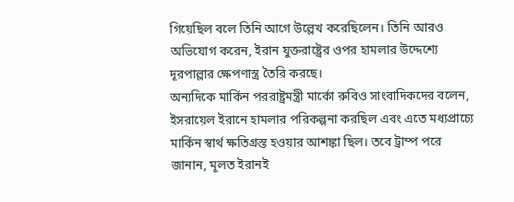গিয়েছিল বলে তিনি আগে উল্লেখ করেছিলেন। তিনি আরও অভিযোগ করেন, ইরান যুক্তরাষ্ট্রের ওপর হামলার উদ্দেশ্যে দূরপাল্লার ক্ষেপণাস্ত্র তৈরি করছে।
অন্যদিকে মার্কিন পররাষ্ট্রমন্ত্রী মার্কো রুবিও সাংবাদিকদের বলেন, ইসরায়েল ইরানে হামলার পরিকল্পনা করছিল এবং এতে মধ্যপ্রাচ্যে মার্কিন স্বার্থ ক্ষতিগ্রস্ত হওয়ার আশঙ্কা ছিল। তবে ট্রাম্প পরে জানান, মূলত ইরানই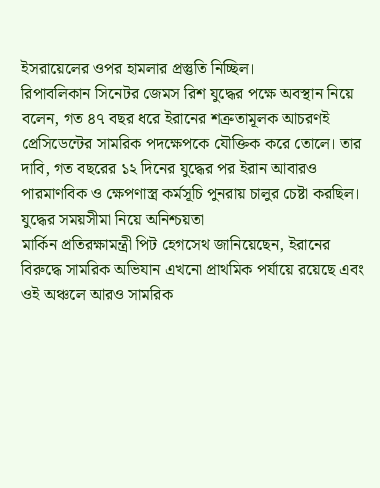ইসরায়েলের ওপর হামলার প্রস্তুতি নিচ্ছিল।
রিপাবলিকান সিনেটর জেমস রিশ যুদ্ধের পক্ষে অবস্থান নিয়ে বলেন, গত ৪৭ বছর ধরে ইরানের শত্রুতামূলক আচরণই প্রেসিডেন্টের সামরিক পদক্ষেপকে যৌক্তিক করে তোলে। তার দাবি, গত বছরের ১২ দিনের যুদ্ধের পর ইরান আবারও পারমাণবিক ও ক্ষেপণাস্ত্র কর্মসূচি পুনরায় চালুর চেষ্টা করছিল।
যুদ্ধের সময়সীমা নিয়ে অনিশ্চয়তা
মার্কিন প্রতিরক্ষামন্ত্রী পিট হেগসেথ জানিয়েছেন, ইরানের বিরুদ্ধে সামরিক অভিযান এখনো প্রাথমিক পর্যায়ে রয়েছে এবং ওই অঞ্চলে আরও সামরিক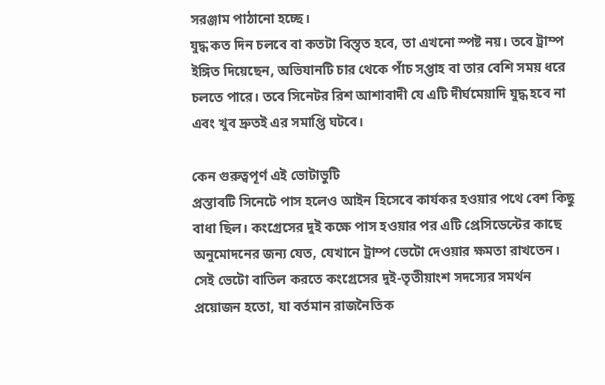সরঞ্জাম পাঠানো হচ্ছে।
যুদ্ধ কত দিন চলবে বা কতটা বিস্তৃত হবে, তা এখনো স্পষ্ট নয়। তবে ট্রাম্প ইঙ্গিত দিয়েছেন, অভিযানটি চার থেকে পাঁচ সপ্তাহ বা তার বেশি সময় ধরে চলতে পারে। তবে সিনেটর রিশ আশাবাদী যে এটি দীর্ঘমেয়াদি যুদ্ধ হবে না এবং খুব দ্রুতই এর সমাপ্তি ঘটবে।

কেন গুরুত্বপূর্ণ এই ভোটাভুটি
প্রস্তাবটি সিনেটে পাস হলেও আইন হিসেবে কার্যকর হওয়ার পথে বেশ কিছু বাধা ছিল। কংগ্রেসের দুই কক্ষে পাস হওয়ার পর এটি প্রেসিডেন্টের কাছে অনুমোদনের জন্য যেত, যেখানে ট্রাম্প ভেটো দেওয়ার ক্ষমতা রাখতেন।
সেই ভেটো বাতিল করতে কংগ্রেসের দুই-তৃতীয়াংশ সদস্যের সমর্থন প্রয়োজন হতো, যা বর্তমান রাজনৈতিক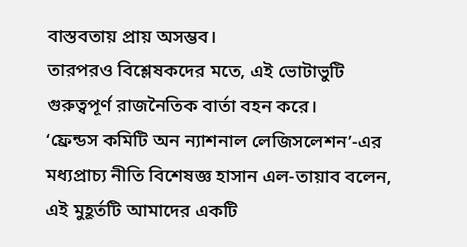বাস্তবতায় প্রায় অসম্ভব।
তারপরও বিশ্লেষকদের মতে, এই ভোটাভুটি গুরুত্বপূর্ণ রাজনৈতিক বার্তা বহন করে।
‘ফ্রেন্ডস কমিটি অন ন্যাশনাল লেজিসলেশন’-এর মধ্যপ্রাচ্য নীতি বিশেষজ্ঞ হাসান এল-তায়াব বলেন, এই মুহূর্তটি আমাদের একটি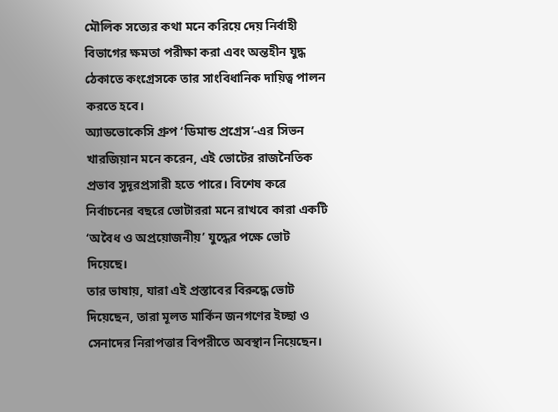মৌলিক সত্যের কথা মনে করিয়ে দেয় নির্বাহী বিভাগের ক্ষমতা পরীক্ষা করা এবং অন্তহীন যুদ্ধ ঠেকাতে কংগ্রেসকে তার সাংবিধানিক দায়িত্ব পালন করতে হবে।
অ্যাডভোকেসি গ্রুপ ‘ডিমান্ড প্রগ্রেস’-এর সিভন খারজিয়ান মনে করেন, এই ভোটের রাজনৈতিক প্রভাব সুদূরপ্রসারী হতে পারে। বিশেষ করে নির্বাচনের বছরে ভোটাররা মনে রাখবে কারা একটি ‘অবৈধ ও অপ্রয়োজনীয়’ যুদ্ধের পক্ষে ভোট দিয়েছে।
তার ভাষায়, যারা এই প্রস্তাবের বিরুদ্ধে ভোট দিয়েছেন, তারা মূলত মার্কিন জনগণের ইচ্ছা ও সেনাদের নিরাপত্তার বিপরীতে অবস্থান নিয়েছেন।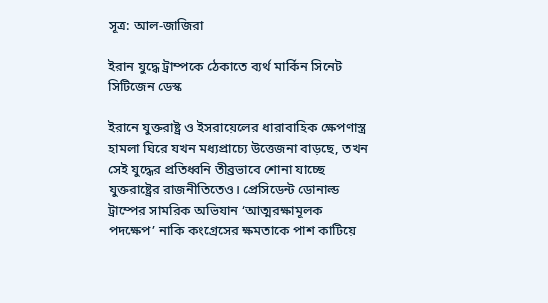সূত্র: আল-জাজিরা

ইরান যুদ্ধে ট্রাম্পকে ঠেকাতে ব্যর্থ মার্কিন সিনেট
সিটিজেন ডেস্ক

ইরানে যুক্তরাষ্ট্র ও ইসরায়েলের ধারাবাহিক ক্ষেপণাস্ত্র হামলা ঘিরে যখন মধ্যপ্রাচ্যে উত্তেজনা বাড়ছে, তখন সেই যুদ্ধের প্রতিধ্বনি তীব্রভাবে শোনা যাচ্ছে যুক্তরাষ্ট্রের রাজনীতিতেও। প্রেসিডেন্ট ডোনাল্ড ট্রাম্পের সামরিক অভিযান ‘আত্মরক্ষামূলক পদক্ষেপ’ নাকি কংগ্রেসের ক্ষমতাকে পাশ কাটিয়ে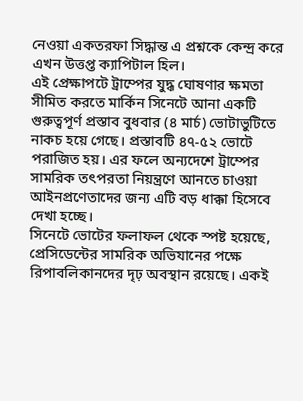নেওয়া একতরফা সিদ্ধান্ত এ প্রশ্নকে কেন্দ্র করে এখন উত্তপ্ত ক্যাপিটাল হিল।
এই প্রেক্ষাপটে ট্রাম্পের যুদ্ধ ঘোষণার ক্ষমতা সীমিত করতে মার্কিন সিনেটে আনা একটি গুরুত্বপূর্ণ প্রস্তাব বুধবার (৪ মার্চ) ভোটাভুটিতে নাকচ হয়ে গেছে। প্রস্তাবটি ৪৭-৫২ ভোটে পরাজিত হয়। এর ফলে অন্যদেশে ট্রাম্পের সামরিক তৎপরতা নিয়ন্ত্রণে আনতে চাওয়া আইনপ্রণেতাদের জন্য এটি বড় ধাক্কা হিসেবে দেখা হচ্ছে।
সিনেটে ভোটের ফলাফল থেকে স্পষ্ট হয়েছে, প্রেসিডেন্টের সামরিক অভিযানের পক্ষে রিপাবলিকানদের দৃঢ় অবস্থান রয়েছে। একই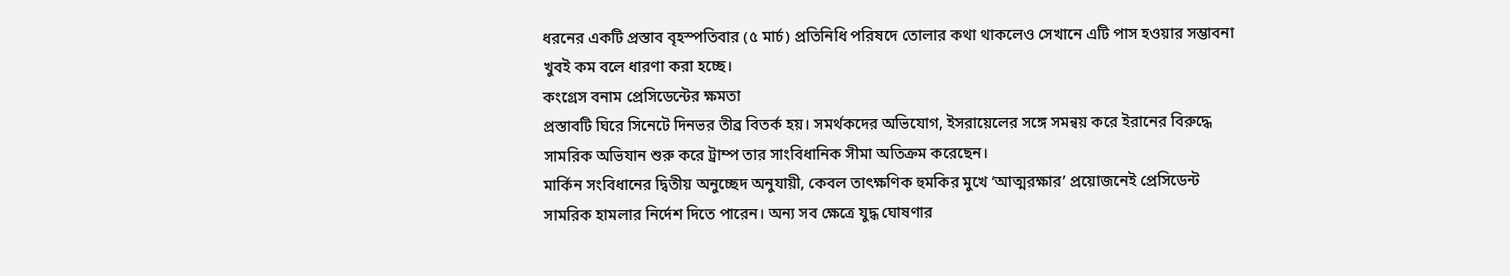ধরনের একটি প্রস্তাব বৃহস্পতিবার (৫ মার্চ) প্রতিনিধি পরিষদে তোলার কথা থাকলেও সেখানে এটি পাস হওয়ার সম্ভাবনা খুবই কম বলে ধারণা করা হচ্ছে।
কংগ্রেস বনাম প্রেসিডেন্টের ক্ষমতা
প্রস্তাবটি ঘিরে সিনেটে দিনভর তীব্র বিতর্ক হয়। সমর্থকদের অভিযোগ, ইসরায়েলের সঙ্গে সমন্বয় করে ইরানের বিরুদ্ধে সামরিক অভিযান শুরু করে ট্রাম্প তার সাংবিধানিক সীমা অতিক্রম করেছেন।
মার্কিন সংবিধানের দ্বিতীয় অনুচ্ছেদ অনুযায়ী, কেবল তাৎক্ষণিক হুমকির মুখে ‘আত্মরক্ষার’ প্রয়োজনেই প্রেসিডেন্ট সামরিক হামলার নির্দেশ দিতে পারেন। অন্য সব ক্ষেত্রে যুদ্ধ ঘোষণার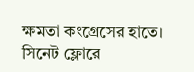ক্ষমতা কংগ্রেসের হাতে।
সিনেট ফ্লোরে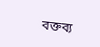বক্তব্য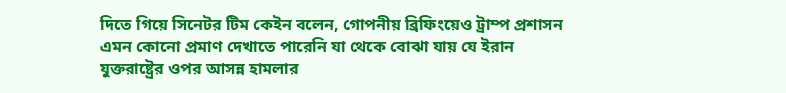দিতে গিয়ে সিনেটর টিম কেইন বলেন, গোপনীয় ব্রিফিংয়েও ট্রাম্প প্রশাসন এমন কোনো প্রমাণ দেখাতে পারেনি যা থেকে বোঝা যায় যে ইরান যুক্তরাষ্ট্রের ওপর আসন্ন হামলার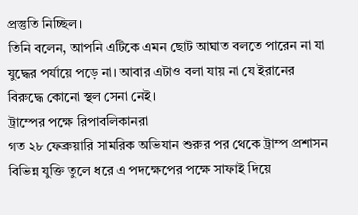প্রস্তুতি নিচ্ছিল।
তিনি বলেন, আপনি এটিকে এমন ছোট আঘাত বলতে পারেন না যা যুদ্ধের পর্যায়ে পড়ে না। আবার এটাও বলা যায় না যে ইরানের বিরুদ্ধে কোনো স্থল সেনা নেই।
ট্রাম্পের পক্ষে রিপাবলিকানরা
গত ২৮ ফেব্রুয়ারি সামরিক অভিযান শুরুর পর থেকে ট্রাম্প প্রশাসন বিভিন্ন যুক্তি তুলে ধরে এ পদক্ষেপের পক্ষে সাফাই দিয়ে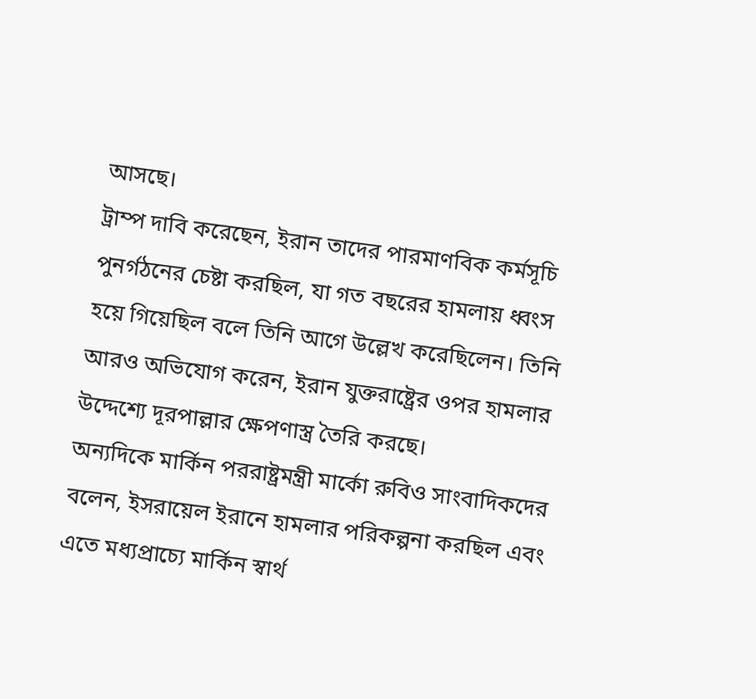আসছে।
ট্রাম্প দাবি করেছেন, ইরান তাদের পারমাণবিক কর্মসূচি পুনর্গঠনের চেষ্টা করছিল, যা গত বছরের হামলায় ধ্বংস হয়ে গিয়েছিল বলে তিনি আগে উল্লেখ করেছিলেন। তিনি আরও অভিযোগ করেন, ইরান যুক্তরাষ্ট্রের ওপর হামলার উদ্দেশ্যে দূরপাল্লার ক্ষেপণাস্ত্র তৈরি করছে।
অন্যদিকে মার্কিন পররাষ্ট্রমন্ত্রী মার্কো রুবিও সাংবাদিকদের বলেন, ইসরায়েল ইরানে হামলার পরিকল্পনা করছিল এবং এতে মধ্যপ্রাচ্যে মার্কিন স্বার্থ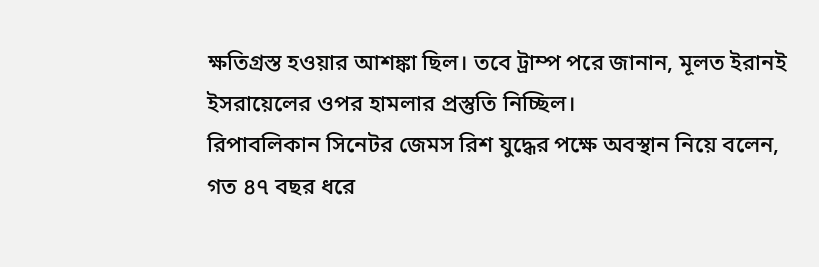ক্ষতিগ্রস্ত হওয়ার আশঙ্কা ছিল। তবে ট্রাম্প পরে জানান, মূলত ইরানই ইসরায়েলের ওপর হামলার প্রস্তুতি নিচ্ছিল।
রিপাবলিকান সিনেটর জেমস রিশ যুদ্ধের পক্ষে অবস্থান নিয়ে বলেন, গত ৪৭ বছর ধরে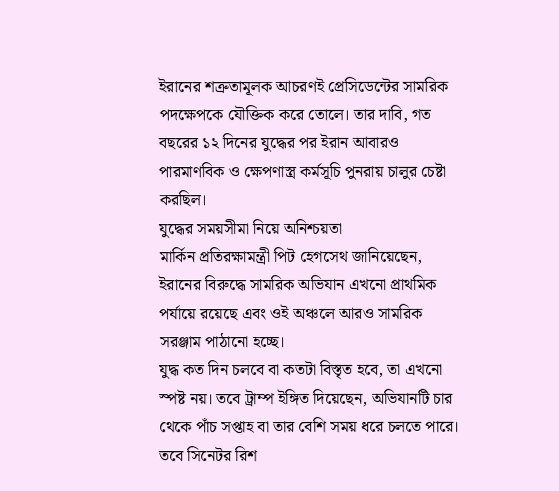ইরানের শত্রুতামূলক আচরণই প্রেসিডেন্টের সামরিক পদক্ষেপকে যৌক্তিক করে তোলে। তার দাবি, গত বছরের ১২ দিনের যুদ্ধের পর ইরান আবারও পারমাণবিক ও ক্ষেপণাস্ত্র কর্মসূচি পুনরায় চালুর চেষ্টা করছিল।
যুদ্ধের সময়সীমা নিয়ে অনিশ্চয়তা
মার্কিন প্রতিরক্ষামন্ত্রী পিট হেগসেথ জানিয়েছেন, ইরানের বিরুদ্ধে সামরিক অভিযান এখনো প্রাথমিক পর্যায়ে রয়েছে এবং ওই অঞ্চলে আরও সামরিক সরঞ্জাম পাঠানো হচ্ছে।
যুদ্ধ কত দিন চলবে বা কতটা বিস্তৃত হবে, তা এখনো স্পষ্ট নয়। তবে ট্রাম্প ইঙ্গিত দিয়েছেন, অভিযানটি চার থেকে পাঁচ সপ্তাহ বা তার বেশি সময় ধরে চলতে পারে। তবে সিনেটর রিশ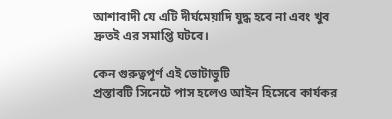আশাবাদী যে এটি দীর্ঘমেয়াদি যুদ্ধ হবে না এবং খুব দ্রুতই এর সমাপ্তি ঘটবে।

কেন গুরুত্বপূর্ণ এই ভোটাভুটি
প্রস্তাবটি সিনেটে পাস হলেও আইন হিসেবে কার্যকর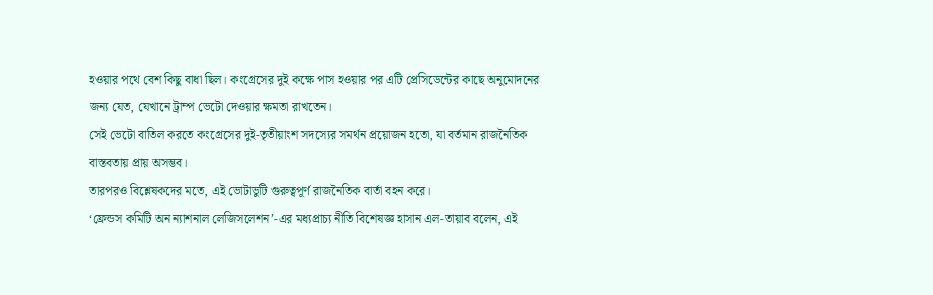হওয়ার পথে বেশ কিছু বাধা ছিল। কংগ্রেসের দুই কক্ষে পাস হওয়ার পর এটি প্রেসিডেন্টের কাছে অনুমোদনের জন্য যেত, যেখানে ট্রাম্প ভেটো দেওয়ার ক্ষমতা রাখতেন।
সেই ভেটো বাতিল করতে কংগ্রেসের দুই-তৃতীয়াংশ সদস্যের সমর্থন প্রয়োজন হতো, যা বর্তমান রাজনৈতিক বাস্তবতায় প্রায় অসম্ভব।
তারপরও বিশ্লেষকদের মতে, এই ভোটাভুটি গুরুত্বপূর্ণ রাজনৈতিক বার্তা বহন করে।
‘ফ্রেন্ডস কমিটি অন ন্যাশনাল লেজিসলেশন’-এর মধ্যপ্রাচ্য নীতি বিশেষজ্ঞ হাসান এল-তায়াব বলেন, এই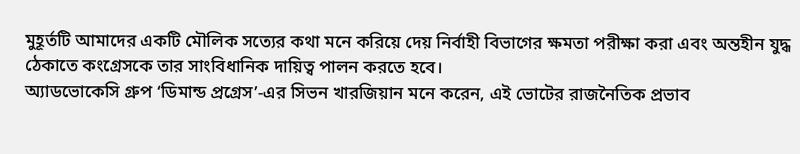মুহূর্তটি আমাদের একটি মৌলিক সত্যের কথা মনে করিয়ে দেয় নির্বাহী বিভাগের ক্ষমতা পরীক্ষা করা এবং অন্তহীন যুদ্ধ ঠেকাতে কংগ্রেসকে তার সাংবিধানিক দায়িত্ব পালন করতে হবে।
অ্যাডভোকেসি গ্রুপ ‘ডিমান্ড প্রগ্রেস’-এর সিভন খারজিয়ান মনে করেন, এই ভোটের রাজনৈতিক প্রভাব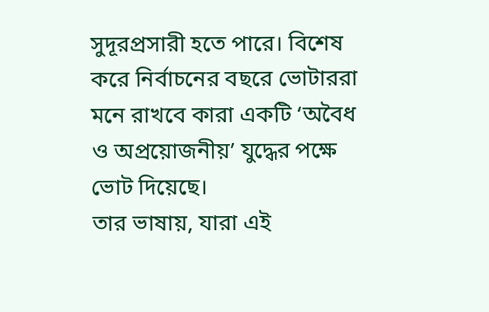সুদূরপ্রসারী হতে পারে। বিশেষ করে নির্বাচনের বছরে ভোটাররা মনে রাখবে কারা একটি ‘অবৈধ ও অপ্রয়োজনীয়’ যুদ্ধের পক্ষে ভোট দিয়েছে।
তার ভাষায়, যারা এই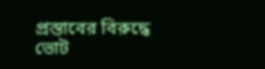প্রস্তাবের বিরুদ্ধে ভোট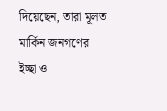দিয়েছেন, তারা মূলত মার্কিন জনগণের ইচ্ছা ও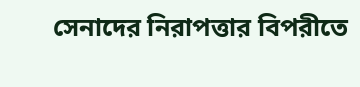সেনাদের নিরাপত্তার বিপরীতে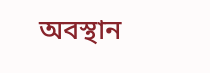অবস্থান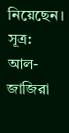নিয়েছেন।
সূত্র: আল-জাজিরা